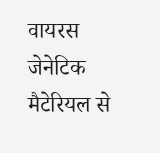वायरस जेनेटिक मैटेरियल से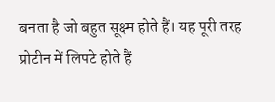बनता है जो बहुत सूक्ष्म होते हैं। यह पूरी तरह प्रोटीन में लिपटे होते हैं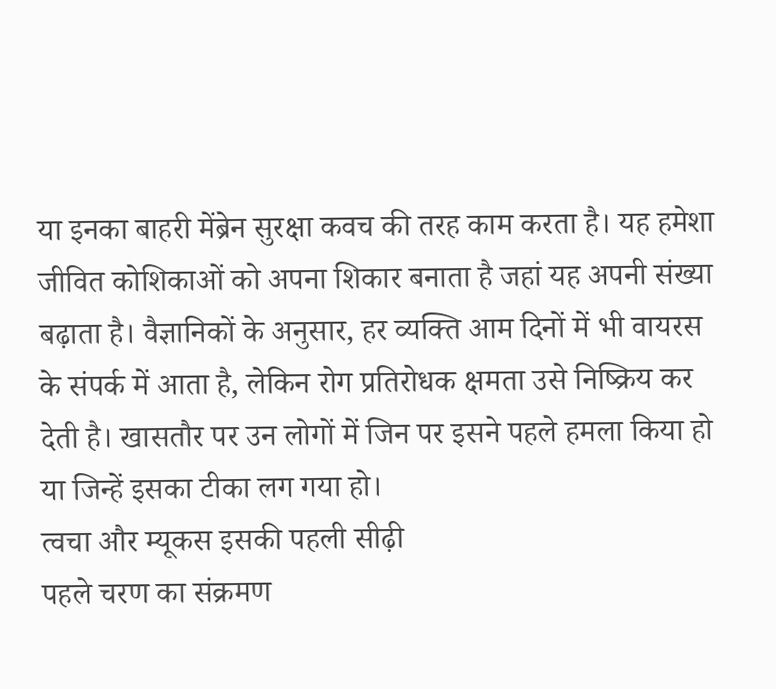या इनका बाहरी मेंब्रेन सुरक्षा कवच की तरह काम करता है। यह हमेशा जीवित कोशिकाओं को अपना शिकार बनाता है जहां यह अपनी संख्या बढ़ाता है। वैज्ञानिकों के अनुसार, हर व्यक्ति आम दिनों में भी वायरस के संपर्क में आता है, लेकिन रोग प्रतिरोधक क्षमता उसे निष्क्रिय कर देती है। खासतौर पर उन लोगों में जिन पर इसने पहले हमला किया हो या जिन्हें इसका टीका लग गया हो।
त्वचा और म्यूकस इसकी पहली सीढ़ी
पहले चरण का संक्रमण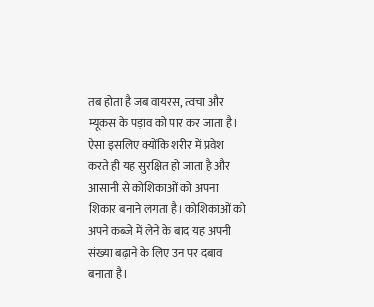तब होता है जब वायरस, त्वचा और म्यूकस के पड़ाव को पार कर जाता है। ऐसा इसलिए क्योंकि शरीर में प्रवेश करते ही यह सुरक्षित हो जाता है और आसानी से कोशिकाओं को अपना शिकार बनाने लगता है। कोशिकाओं को अपने कब्जे में लेने के बाद यह अपनी संख्या बढ़ाने के लिए उन पर दबाव बनाता है।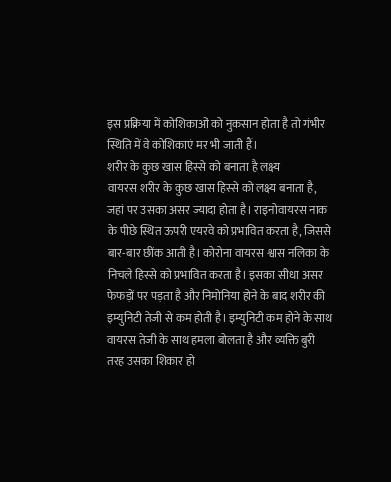इस प्रक्रिया में कोशिकाओं को नुकसान होता है तो गंभीर स्थिति में वे कोशिकाएं मर भी जाती हैं।
शरीर के कुछ खास हिस्से को बनाता है लक्ष्य
वायरस शरीर के कुछ खास हिस्से को लक्ष्य बनाता है, जहां पर उसका असर ज्यादा होता है। राइनोवायरस नाक के पीछे स्थित ऊपरी एयरवे को प्रभावित करता है, जिससे बार-बार छींक आती है। कोरोना वायरस श्वास नलिका के निचले हिस्से को प्रभावित करता है। इसका सीधा असर फेफड़ों पर पड़ता है और निमोनिया होने के बाद शरीर की इम्युनिटी तेजी से कम होती है। इम्युनिटी कम होने के साथ वायरस तेजी के साथ हमला बोलता है और व्यक्ति बुरी तरह उसका शिकार हो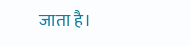जाता है।